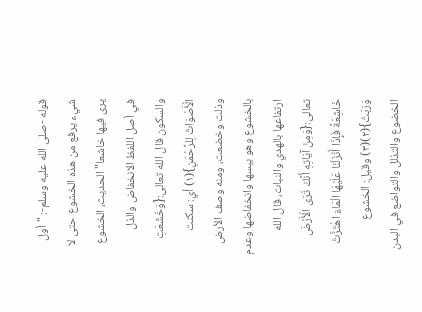قوله -صلى الله عليه وسلم-: "أول شيء يرفع من هذه الخشوع حتى لا يرى فيها خاشعا" الحديث، الخشوع في أصل اللفظ الانخفاض والذل والسكون قال الله تعالى:{وَخَشَعَتِ الْأَصْوَاتُ لِلرَّحْمَنِ}(١) أي: سكنت وذلت وخضعت، ومنه وصف الأرض بالخشوع وهو يبسها وانخفاضها وعدم ارتفاعها بالهدي والنبات، قال الله تعالى:{وَمِنْ آيَاتِهِ أَنَّكَ تَرَى الْأَرْضَ خَاشِعَةً فَإِذَا أَنْزَلْنَا عَلَيْهَا الْمَاءَ اهْتَزَّتْ وَرَبَتْ}(٢)(٣) وقيل: الخشوع الخضوع والتذلل والتواضع في البدن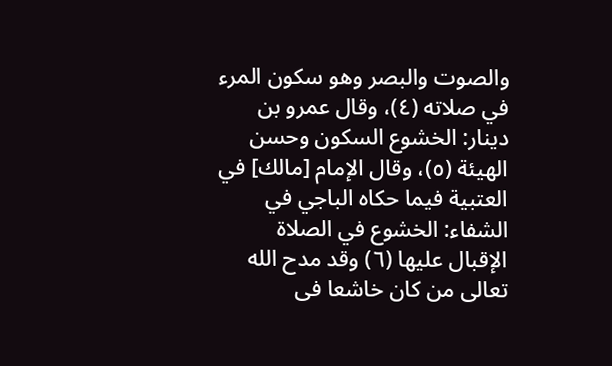والصوت والبصر وهو سكون المرء في صلاته (٤)، وقال عمرو بن دينار: الخشوع السكون وحسن الهيئة (٥)، وقال الإمام [مالك] في العتبية فيما حكاه الباجي في الشفاء: الخشوع في الصلاة الإقبال عليها (٦) وقد مدح الله تعالى من كان خاشعا فى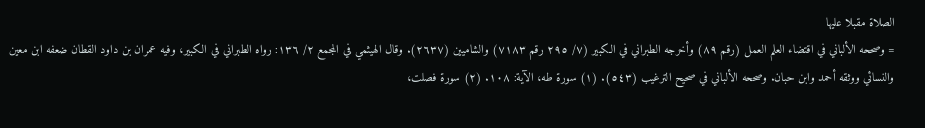الصلاة مقبلا عليها
= وصححه الألباني في اقتضاء العلم العمل (رقم ٨٩) وأخرجه الطبراني في الكبير (٧/ ٢٩٥ رقم ٧١٨٣) والشاميين (٢٦٣٧). وقال الهيثمي في المجمع ٢/ ١٣٦: رواه الطبراني في الكبير، وفيه عمران بن داود القطان ضعفه ابن معين والنسائي ووثقه أحمد وابن حبان. وصححه الألباني في صحيح الترغيب (٥٤٣). (١) سورة طه، الآية: ١٠٨. (٢) سورة فصلت،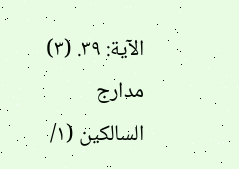الآية: ٣٩. (٣) مدارج السالكين (١/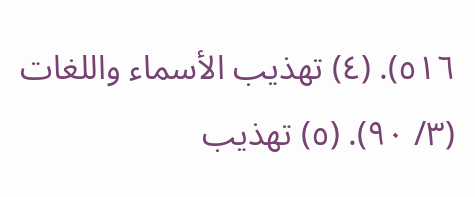٥١٦). (٤) تهذيب الأسماء واللغات (٣/ ٩٠). (٥) تهذيب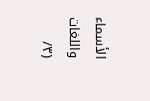الأسماء واللغات (٣/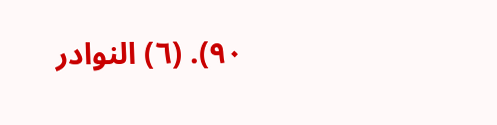٩٠). (٦) النوادر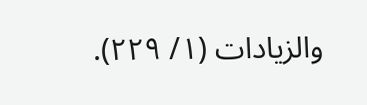والزيادات (١/ ٢٢٩).